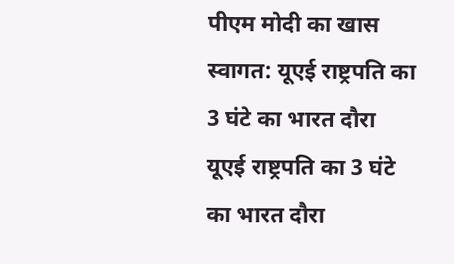पीएम मोदी का खास स्वागत: यूएई राष्ट्रपति का 3 घंटे का भारत दौरा
यूएई राष्ट्रपति का 3 घंटे का भारत दौरा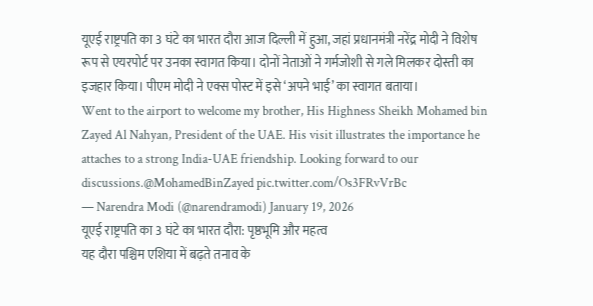यूएई राष्ट्रपति का 3 घंटे का भारत दौरा आज दिल्ली में हुआ, जहां प्रधानमंत्री नरेंद्र मोदी ने विशेष रूप से एयरपोर्ट पर उनका स्वागत किया। दोनों नेताओं ने गर्मजोशी से गले मिलकर दोस्ती का इजहार किया। पीएम मोदी ने एक्स पोस्ट में इसे ‘अपने भाई’ का स्वागत बताया।
Went to the airport to welcome my brother, His Highness Sheikh Mohamed bin Zayed Al Nahyan, President of the UAE. His visit illustrates the importance he attaches to a strong India-UAE friendship. Looking forward to our discussions.@MohamedBinZayed pic.twitter.com/Os3FRvVrBc
— Narendra Modi (@narendramodi) January 19, 2026
यूएई राष्ट्रपति का 3 घंटे का भारत दौरा: पृष्ठभूमि और महत्व
यह दौरा पश्चिम एशिया में बढ़ते तनाव के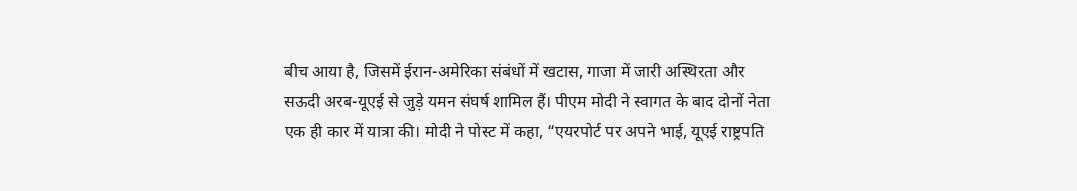बीच आया है, जिसमें ईरान-अमेरिका संबंधों में खटास, गाजा में जारी अस्थिरता और सऊदी अरब-यूएई से जुड़े यमन संघर्ष शामिल हैं। पीएम मोदी ने स्वागत के बाद दोनों नेता एक ही कार में यात्रा की। मोदी ने पोस्ट में कहा, “एयरपोर्ट पर अपने भाई, यूएई राष्ट्रपति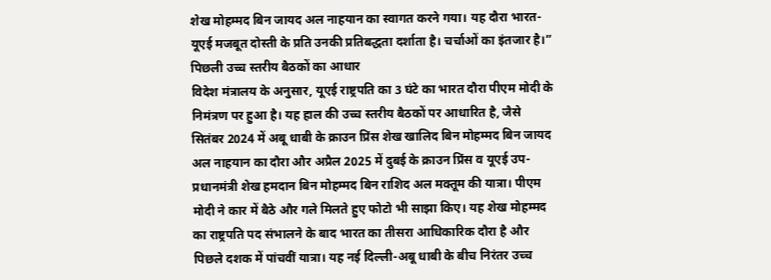शेख मोहम्मद बिन जायद अल नाहयान का स्वागत करने गया। यह दौरा भारत-यूएई मजबूत दोस्ती के प्रति उनकी प्रतिबद्धता दर्शाता है। चर्चाओं का इंतजार है।”
पिछली उच्च स्तरीय बैठकों का आधार
विदेश मंत्रालय के अनुसार, यूएई राष्ट्रपति का 3 घंटे का भारत दौरा पीएम मोदी के निमंत्रण पर हुआ है। यह हाल की उच्च स्तरीय बैठकों पर आधारित है, जैसे सितंबर 2024 में अबू धाबी के क्राउन प्रिंस शेख खालिद बिन मोहम्मद बिन जायद अल नाहयान का दौरा और अप्रैल 2025 में दुबई के क्राउन प्रिंस व यूएई उप-प्रधानमंत्री शेख हमदान बिन मोहम्मद बिन राशिद अल मक्तूम की यात्रा। पीएम मोदी ने कार में बैठे और गले मिलते हुए फोटो भी साझा किए। यह शेख मोहम्मद का राष्ट्रपति पद संभालने के बाद भारत का तीसरा आधिकारिक दौरा है और पिछले दशक में पांचवीं यात्रा। यह नई दिल्ली-अबू धाबी के बीच निरंतर उच्च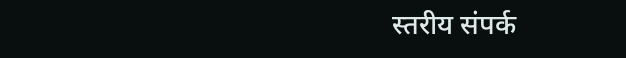स्तरीय संपर्क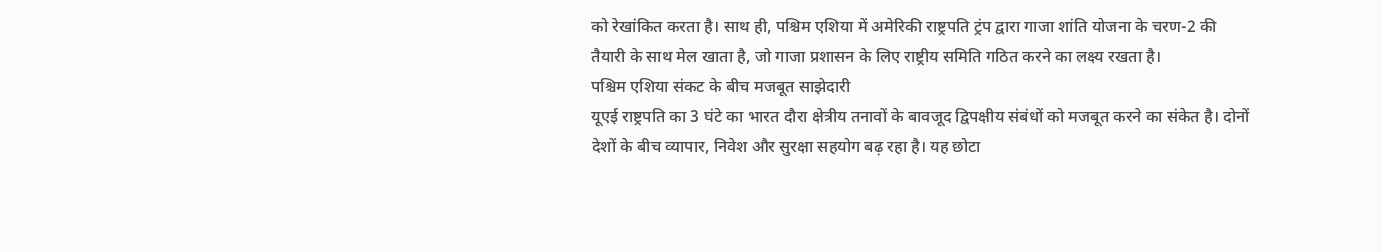को रेखांकित करता है। साथ ही, पश्चिम एशिया में अमेरिकी राष्ट्रपति ट्रंप द्वारा गाजा शांति योजना के चरण-2 की तैयारी के साथ मेल खाता है, जो गाजा प्रशासन के लिए राष्ट्रीय समिति गठित करने का लक्ष्य रखता है।
पश्चिम एशिया संकट के बीच मजबूत साझेदारी
यूएई राष्ट्रपति का 3 घंटे का भारत दौरा क्षेत्रीय तनावों के बावजूद द्विपक्षीय संबंधों को मजबूत करने का संकेत है। दोनों देशों के बीच व्यापार, निवेश और सुरक्षा सहयोग बढ़ रहा है। यह छोटा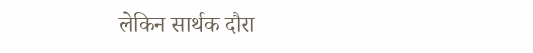लेकिन सार्थक दौरा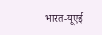भारत-यूएई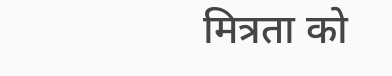मित्रता को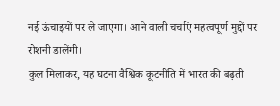नई ऊंचाइयों पर ले जाएगा। आने वाली चर्चाएं महत्वपूर्ण मुद्दों पर रोशनी डालेंगी।
कुल मिलाकर, यह घटना वैश्विक कूटनीति में भारत की बढ़ती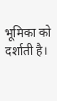भूमिका को दर्शाती है।